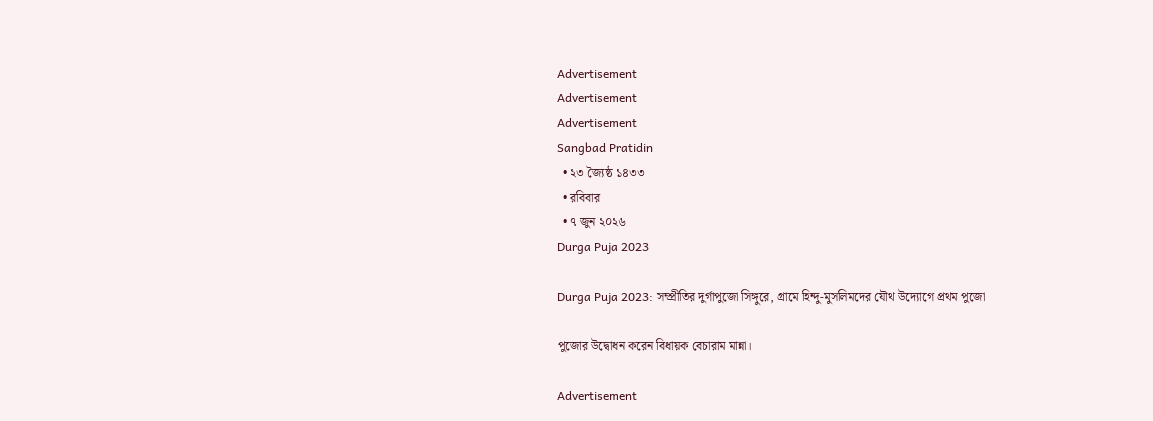Advertisement
Advertisement
Advertisement
Sangbad Pratidin
  • ২৩ জ্যৈষ্ঠ ১৪৩৩
  • রবিবার
  • ৭ জুন ২০২৬
Durga Puja 2023

Durga Puja 2023: সম্প্রীতির দুর্গাপুজো সিঙ্গুরে, গ্রামে হিন্দু-মুসলিমদের যৌথ উদ্যোগে প্রথম পুজো

পুজোর উদ্বোধন করেন বিধায়ক বেচারাম মান্না।

Advertisement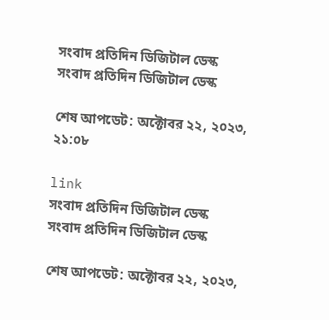সংবাদ প্রতিদিন ডিজিটাল ডেস্ক
সংবাদ প্রতিদিন ডিজিটাল ডেস্ক

শেষ আপডেট: অক্টোবর ২২, ২০২৩, ২১:০৮

link
সংবাদ প্রতিদিন ডিজিটাল ডেস্ক
সংবাদ প্রতিদিন ডিজিটাল ডেস্ক

শেষ আপডেট: অক্টোবর ২২, ২০২৩,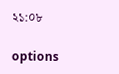২১:০৮

options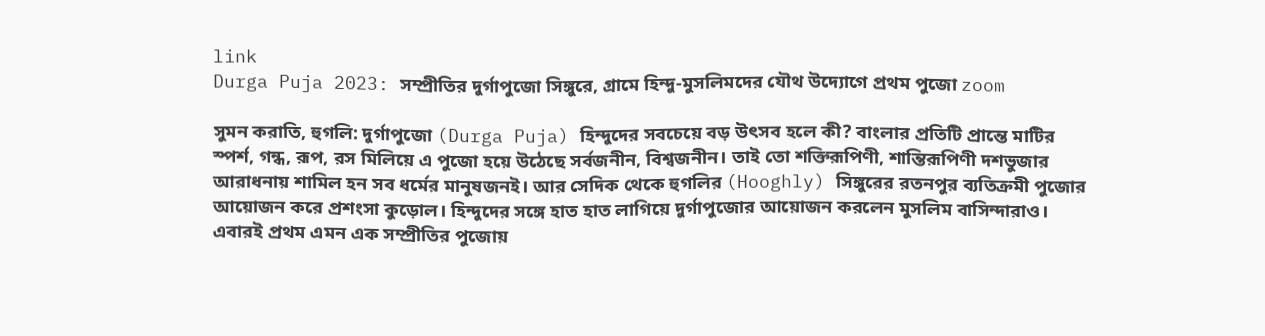link
Durga Puja 2023: সম্প্রীতির দুর্গাপুজো সিঙ্গুরে, গ্রামে হিন্দু-মুসলিমদের যৌথ উদ্যোগে প্রথম পুজো zoom

সুমন করাতি, হুগলি: দুর্গাপুজো (Durga Puja) হিন্দুদের সবচেয়ে বড় উৎসব হলে কী? বাংলার প্রতিটি প্রান্তে মাটির স্পর্শ, গন্ধ, রূপ, রস মিলিয়ে এ পুজো হয়ে উঠেছে সর্বজনীন, বিশ্বজনীন। তাই তো শক্তিরূপিণী, শান্তিরূপিণী দশভুজার আরাধনায় শামিল হন সব ধর্মের মানুষজনই। আর সেদিক থেকে হুগলির (Hooghly) সিঙ্গুরের রতনপুর ব্যতিক্রমী পুজোর আয়োজন করে প্রশংসা কুড়োল। হিন্দুদের সঙ্গে হাত হাত লাগিয়ে দুর্গাপুজোর আয়োজন করলেন মুসলিম বাসিন্দারাও। এবারই প্রথম এমন এক সম্প্রীতির পুজোয়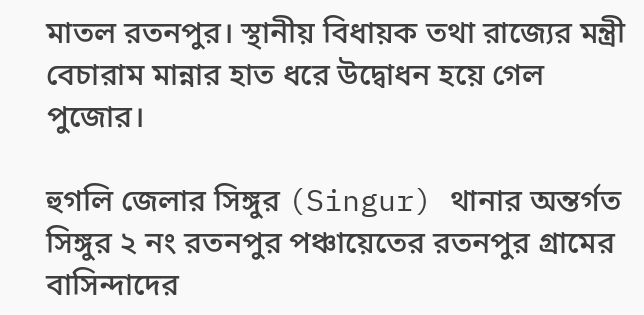মাতল রতনপুর। স্থানীয় বিধায়ক তথা রাজ্যের মন্ত্রী বেচারাম মান্নার হাত ধরে উদ্বোধন হয়ে গেল পুজোর।

হুগলি জেলার সিঙ্গুর (Singur) থানার অন্তর্গত সিঙ্গুর ২ নং রতনপুর পঞ্চায়েতের রতনপুর গ্রামের বাসিন্দাদের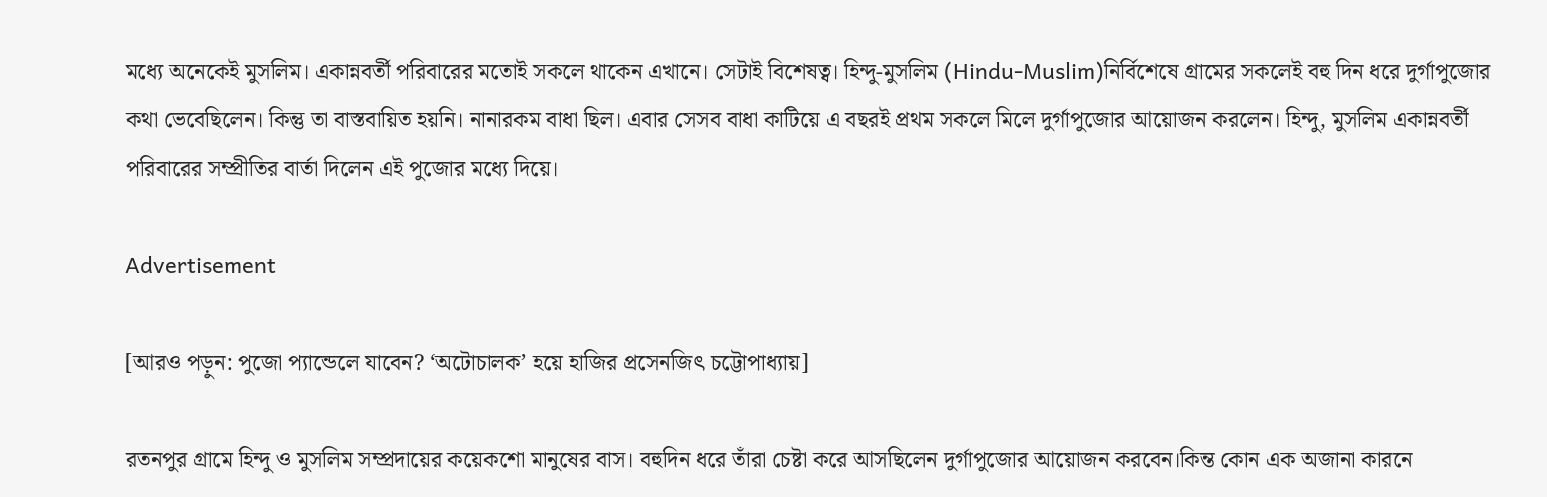মধ্যে অনেকেই মুসলিম। একান্নবর্তী পরিবারের মতোই সকলে থাকেন এখানে। সেটাই বিশেষত্ব। হিন্দু-মুসলিম (Hindu-Muslim)নির্বিশেষে গ্রামের সকলেই বহু দিন ধরে দুর্গাপুজোর কথা ভেবেছিলেন। কিন্তু তা বাস্তবায়িত হয়নি। নানারকম বাধা ছিল। এবার সেসব বাধা কাটিয়ে এ বছরই প্রথম সকলে মিলে দুর্গাপুজোর আয়োজন করলেন। হিন্দু, মুসলিম একান্নবর্তী পরিবারের সম্প্রীতির বার্তা দিলেন এই পুজোর মধ্যে দিয়ে।

Advertisement

[আরও পড়ুন: পুজো প্যান্ডেলে যাবেন? ‘অটোচালক’ হয়ে হাজির প্রসেনজিৎ চট্টোপাধ্যায়]

রতনপুর গ্রামে হিন্দু ও মুসলিম সম্প্রদায়ের কয়েকশো মানুষের বাস। বহুদিন ধরে তাঁরা চেষ্টা করে আসছিলেন দুর্গাপুজোর আয়োজন করবেন।কিন্ত কোন এক অজানা কারনে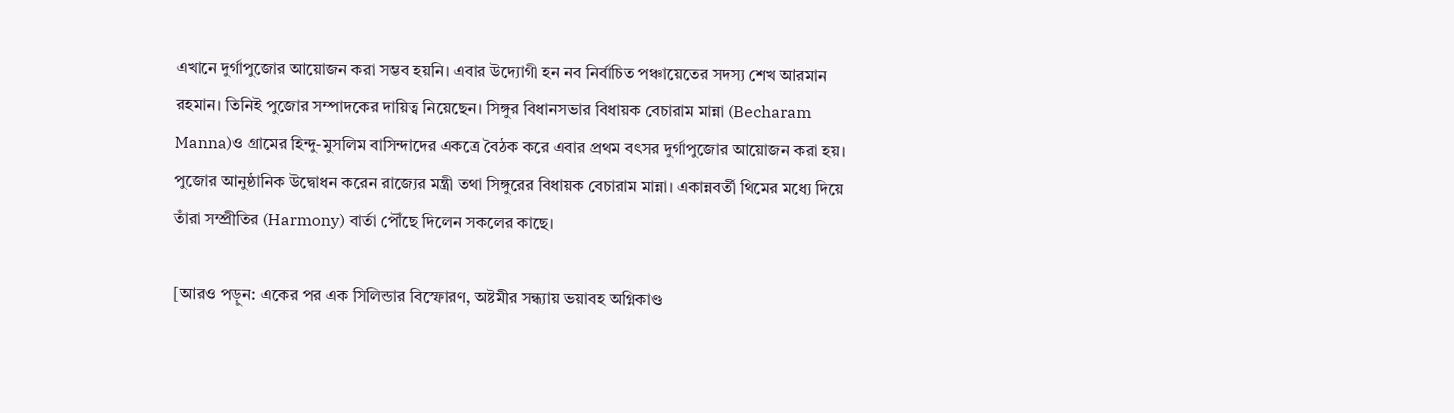এখানে দুর্গাপুজোর আয়োজন করা সম্ভব হয়নি। এবার উদ্যোগী হন নব নির্বাচিত পঞ্চায়েতের সদস্য শেখ আরমান রহমান। তিনিই পুজোর সম্পাদকের দায়িত্ব নিয়েছেন। সিঙ্গুর বিধানসভার বিধায়ক বেচারাম মান্না (Becharam Manna)ও গ্রামের হিন্দু-মুসলিম বাসিন্দাদের একত্রে বৈঠক করে এবার প্রথম বৎসর দুর্গাপুজোর আয়োজন করা হয়। পুজোর আনুষ্ঠানিক উদ্বোধন করেন রাজ্যের মন্ত্রী তথা সিঙ্গুরের বিধায়ক বেচারাম মান্না। একান্নবর্তী থিমের মধ্যে দিয়ে তাঁরা সম্প্রীতির (Harmony) বার্তা পৌঁছে দিলেন সকলের কাছে।

[আরও পড়ুন: একের পর এক সিলিন্ডার বিস্ফোরণ, অষ্টমীর সন্ধ্যায় ভয়াবহ অগ্নিকাণ্ড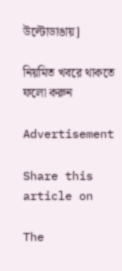উল্টোডাঙায়]

নিয়মিত খবরে থাকতে ফলো করুন

Advertisement

Share this article on

The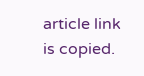article link is copied.